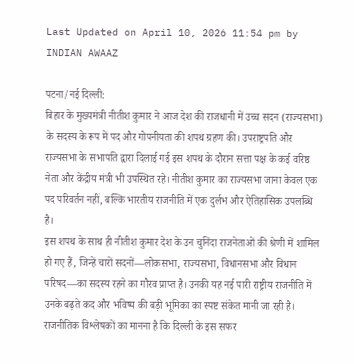Last Updated on April 10, 2026 11:54 pm by INDIAN AWAAZ

पटना/नई दिल्ली:
बिहार के मुख्यमंत्री नीतीश कुमार ने आज देश की राजधानी में उच्च सदन (राज्यसभा) के सदस्य के रूप में पद और गोपनीयता की शपथ ग्रहण की। उपराष्ट्रपति और राज्यसभा के सभापति द्वारा दिलाई गई इस शपथ के दौरान सत्ता पक्ष के कई वरिष्ठ नेता और केंद्रीय मंत्री भी उपस्थित रहे। नीतीश कुमार का राज्यसभा जाना केवल एक पद परिवर्तन नहीं, बल्कि भारतीय राजनीति में एक दुर्लभ और ऐतिहासिक उपलब्धि है।
इस शपथ के साथ ही नीतीश कुमार देश के उन चुनिंदा राजनेताओं की श्रेणी में शामिल हो गए हैं, जिन्हें चारों सदनों—लोकसभा, राज्यसभा, विधानसभा और विधान परिषद—का सदस्य रहने का गौरव प्राप्त है। उनकी यह नई पारी राष्ट्रीय राजनीति में उनके बढ़ते कद और भविष्य की बड़ी भूमिका का स्पष्ट संकेत मानी जा रही है। राजनीतिक विश्लेषकों का मानना है कि दिल्ली के इस सफर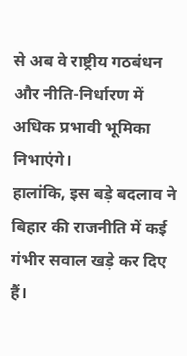से अब वे राष्ट्रीय गठबंधन और नीति-निर्धारण में अधिक प्रभावी भूमिका निभाएंगे।
हालांकि, इस बड़े बदलाव ने बिहार की राजनीति में कई गंभीर सवाल खड़े कर दिए हैं।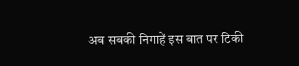अब सबकी निगाहें इस बात पर टिकी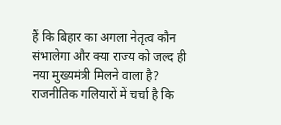हैं कि बिहार का अगला नेतृत्व कौन संभालेगा और क्या राज्य को जल्द ही नया मुख्यमंत्री मिलने वाला है? राजनीतिक गलियारों में चर्चा है कि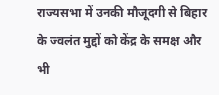राज्यसभा में उनकी मौजूदगी से बिहार के ज्वलंत मुद्दों को केंद्र के समक्ष और भी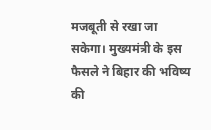मजबूती से रखा जा सकेगा। मुख्यमंत्री के इस फैसले ने बिहार की भविष्य की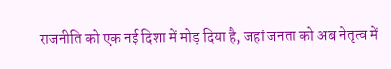राजनीति को एक नई दिशा में मोड़ दिया है, जहां जनता को अब नेतृत्व में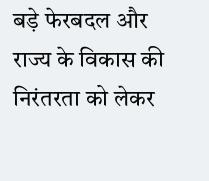बड़े फेरबदल और राज्य के विकास की निरंतरता को लेकर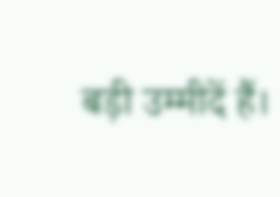बड़ी उम्मीदें हैं।